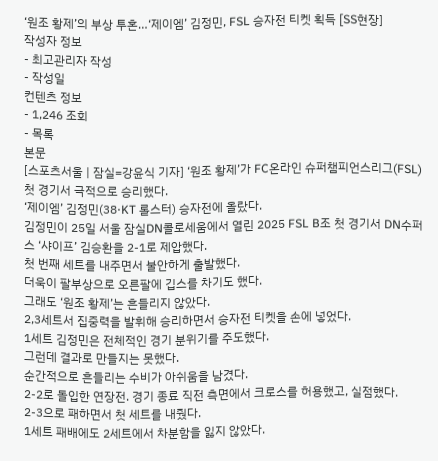‘원조 황제’의 부상 투혼…‘제이엠’ 김정민, FSL 승자전 티켓 획득 [SS현장]
작성자 정보
- 최고관리자 작성
- 작성일
컨텐츠 정보
- 1,246 조회
- 목록
본문
[스포츠서울 | 잠실=강윤식 기자] ‘원조 황제’가 FC온라인 슈퍼챔피언스리그(FSL) 첫 경기서 극적으로 승리했다.
‘제이엠’ 김정민(38·KT 롤스터) 승자전에 올랐다.
김정민이 25일 서울 잠실DN콜로세움에서 열린 2025 FSL B조 첫 경기서 DN수퍼스 ‘샤이프’ 김승환을 2-1로 제압했다.
첫 번째 세트를 내주면서 불안하게 출발했다.
더욱이 팔부상으로 오른팔에 깁스를 차기도 했다.
그래도 ‘원조 황제’는 흔들리지 않았다.
2,3세트서 집중력을 발휘해 승리하면서 승자전 티켓을 손에 넣었다.
1세트 김정민은 전체적인 경기 분위기를 주도했다.
그런데 결과로 만들지는 못했다.
순간적으로 흔들리는 수비가 아쉬움을 남겼다.
2-2로 돌입한 연장전. 경기 종료 직전 측면에서 크로스를 허용했고, 실점했다.
2-3으로 패하면서 첫 세트를 내줬다.
1세트 패배에도 2세트에서 차분함을 잃지 않았다.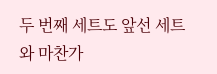두 번째 세트도 앞선 세트와 마찬가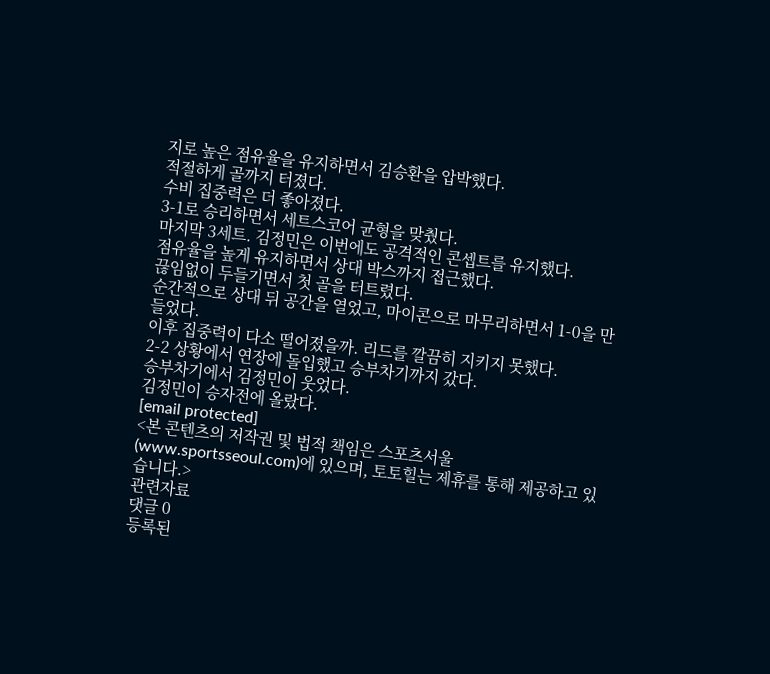지로 높은 점유율을 유지하면서 김승환을 압박했다.
적절하게 골까지 터졌다.
수비 집중력은 더 좋아졌다.
3-1로 승리하면서 세트스코어 균형을 맞췄다.
마지막 3세트. 김정민은 이번에도 공격적인 콘셉트를 유지했다.
점유율을 높게 유지하면서 상대 박스까지 접근했다.
끊임없이 두들기면서 첫 골을 터트렸다.
순간적으로 상대 뒤 공간을 열었고, 마이콘으로 마무리하면서 1-0을 만들었다.
이후 집중력이 다소 떨어졌을까. 리드를 깔끔히 지키지 못했다.
2-2 상황에서 연장에 돌입했고 승부차기까지 갔다.
승부차기에서 김정민이 웃었다.
김정민이 승자전에 올랐다.
[email protected]
<본 콘텐츠의 저작권 및 법적 책임은 스포츠서울(www.sportsseoul.com)에 있으며, 토토힐는 제휴를 통해 제공하고 있습니다.>
관련자료
댓글 0
등록된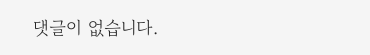댓글이 없습니다.